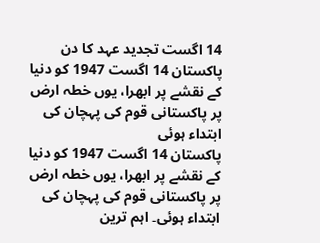14 اگست تجدید عہد کا دن
پاکستان 14 اگست 1947 کو دنیا کے نقشے پر ابھرا، یوں خطہ ارض پر پاکستانی قوم کی پہچان کی ابتداء ہوئی
پاکستان 14 اگست 1947 کو دنیا کے نقشے پر ابھرا، یوں خطہ ارض پر پاکستانی قوم کی پہچان کی ابتداء ہوئی۔ اہم ترین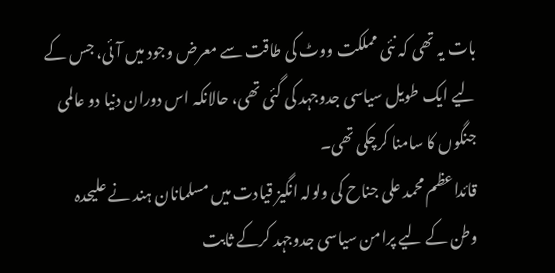بات یہ تھی کہ نئی مملکت ووٹ کی طاقت سے معرض وجود میں آئی، جس کے لیے ایک طویل سیاسی جدوجہد کی گئی تھی، حالانکہ اس دوران دنیا دو عالمی جنگوں کا سامنا کرچکی تھی۔
قائداعظم محمد علی جناح کی ولولہ انگیز قیادت میں مسلمانان ہند نے علیحدہ وطن کے لیے پرامن سیاسی جدوجہد کرکے ثابت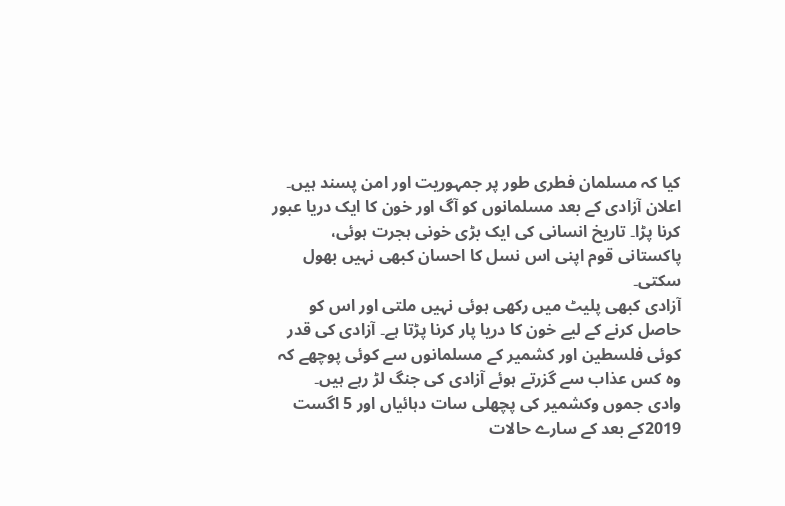کیا کہ مسلمان فطری طور پر جمہوریت اور امن پسند ہیں۔ اعلان آزادی کے بعد مسلمانوں کو آگ اور خون کا ایک دریا عبور کرنا پڑا۔ تاریخ انسانی کی ایک بڑی خونی ہجرت ہوئی، پاکستانی قوم اپنی اس نسل کا احسان کبھی نہیں بھول سکتی۔
آزادی کبھی پلیٹ میں رکھی ہوئی نہیں ملتی اور اس کو حاصل کرنے کے لیے خون کا دریا پار کرنا پڑتا ہے۔ آزادی کی قدر کوئی فلسطین اور کشمیر کے مسلمانوں سے کوئی پوچھے کہ وہ کس عذاب سے گزرتے ہوئے آزادی کی جنگ لڑ رہے ہیں۔
وادی جموں وکشمیر کی پچھلی سات دہائیاں اور 5 اگست 2019کے بعد کے سارے حالات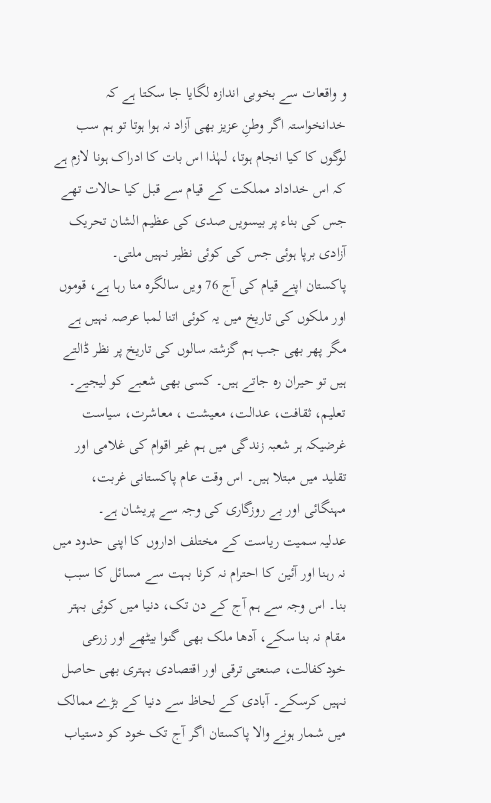و واقعات سے بخوبی اندازہ لگایا جا سکتا ہے کہ خدانخواستہ اگر وطنِ عزیز بھی آزاد نہ ہوا ہوتا تو ہم سب لوگوں کا کیا انجام ہوتا، لہٰذا اس بات کا ادراک ہونا لازم ہے کہ اس خداداد مملکت کے قیام سے قبل کیا حالات تھے جس کی بناء پر بیسویں صدی کی عظیم الشان تحریک آزادی برپا ہوئی جس کی کوئی نظیر نہیں ملتی۔
پاکستان اپنے قیام کی آج 76 ویں سالگرہ منا رہا ہے، قوموں اور ملکوں کی تاریخ میں یہ کوئی اتنا لمبا عرصہ نہیں ہے مگر پھر بھی جب ہم گزشتہ سالوں کی تاریخ پر نظر ڈالتے ہیں تو حیران رہ جاتے ہیں۔ کسی بھی شعبے کو لیجیے۔ تعلیم، ثقافت، عدالت، معیشت ، معاشرت، سیاست غرضیکہ ہر شعبہ زندگی میں ہم غیر اقوام کی غلامی اور تقلید میں مبتلا ہیں۔ اس وقت عام پاکستانی غربت، مہنگائی اور بے روزگاری کی وجہ سے پریشان ہے۔
عدلیہ سمیت ریاست کے مختلف اداروں کا اپنی حدود میں نہ رہنا اور آئین کا احترام نہ کرنا بہت سے مسائل کا سبب بنا۔ اس وجہ سے ہم آج کے دن تک، دنیا میں کوئی بہتر مقام نہ بنا سکے، آدھا ملک بھی گنوا بیٹھے اور زرعی خودکفالت، صنعتی ترقی اور اقتصادی بہتری بھی حاصل نہیں کرسکے۔ آبادی کے لحاظ سے دنیا کے بڑے ممالک میں شمار ہونے والا پاکستان اگر آج تک خود کو دستیاب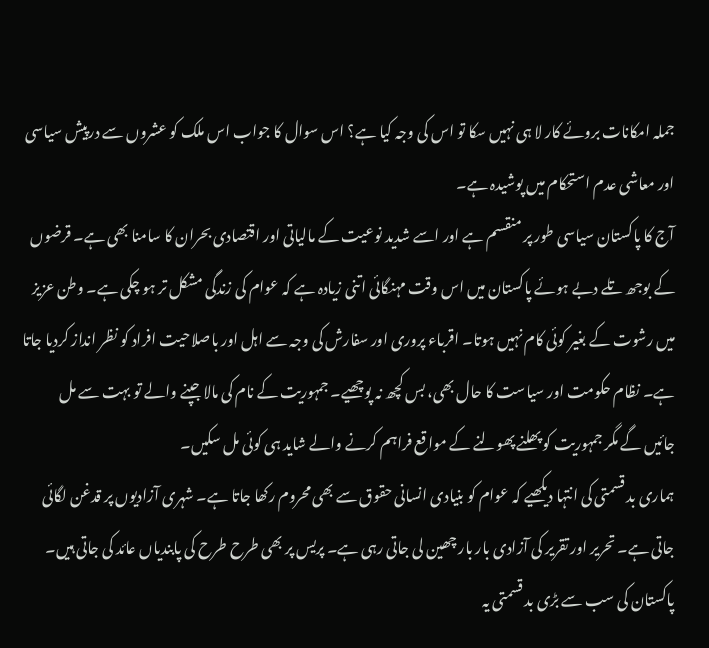جملہ امکانات بروئے کار لا ہی نہیں سکا تو اس کی وجہ کیا ہے؟ اس سوال کا جواب اس ملک کو عشروں سے درپیش سیاسی اور معاشی عدم استحکام میں پوشیدہ ہے۔
آج کا پاکستان سیاسی طور پر منقسم ہے اور اسے شدید نوعیت کے مالیاتی اور اقتصادی بحران کا سامنا بھی ہے۔ قرضوں کے بوجھ تلے دبے ہوئے پاکستان میں اس وقت مہنگائی اتنی زیادہ ہے کہ عوام کی زندگی مشکل تر ہو چکی ہے۔ وطن عزیز میں رشوت کے بغیر کوئی کام نہیں ہوتا۔ اقرباء پروری اور سفارش کی وجہ سے اہل اور باصلاحیت افراد کو نظر انداز کردیا جاتا ہے۔ نظام حکومت اور سیاست کا حال بھی، بس کچھ نہ پوچھیے۔ جمہوریت کے نام کی مالا جپنے والے تو بہت سے مل جائیں گے مگر جمہوریت کو پھلنے پھولنے کے مواقع فراہم کرنے والے شاید ہی کوئی مل سکیں۔
ہماری بد قسمتی کی انتہا دیکھیے کہ عوام کو بنیادی انسانی حقوق سے بھی محروم رکھا جاتا ہے۔ شہری آزادیوں پر قدغن لگائی جاتی ہے۔ تحریر اور تقریر کی آزادی بار بار چھین لی جاتی رہی ہے۔ پریس پر بھی طرح طرح کی پابندیاں عائد کی جاتی ہیں۔ پاکستان کی سب سے بڑی بد قسمتی یہ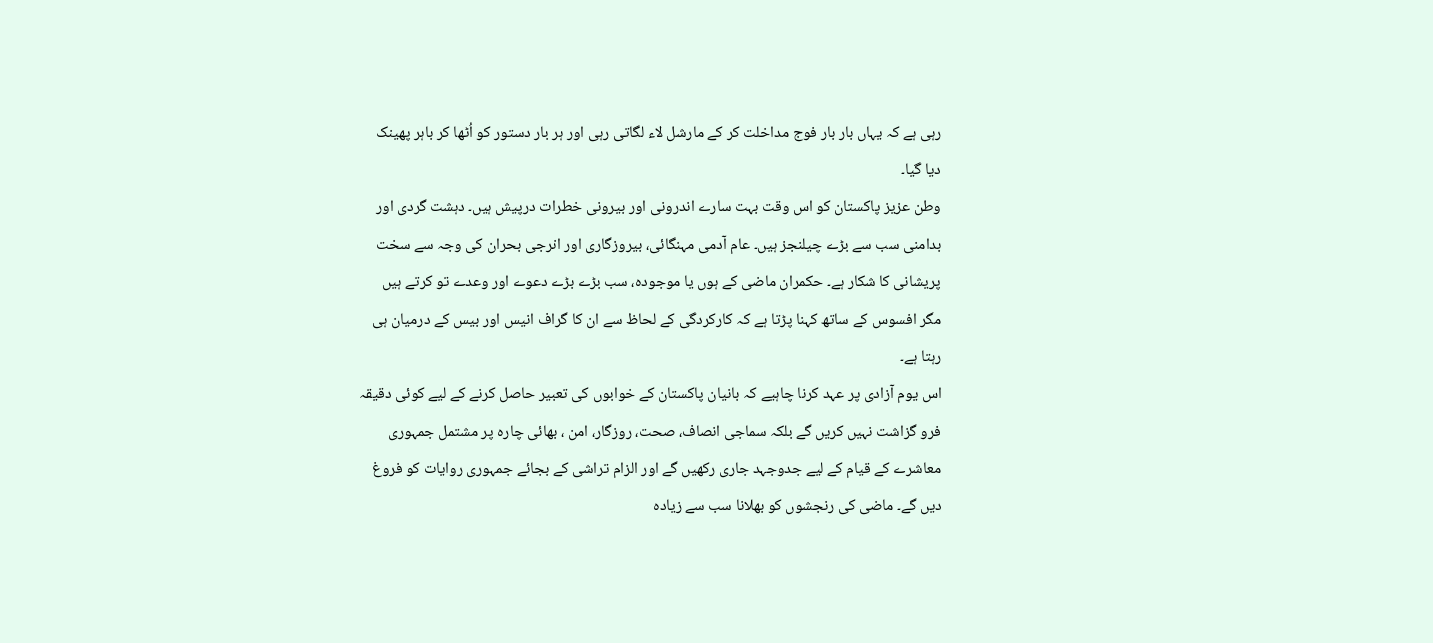رہی ہے کہ یہاں بار بار فوج مداخلت کر کے مارشل لاء لگاتی رہی اور ہر بار دستور کو اُٹھا کر باہر پھینک دیا گیا۔
وطن عزیز پاکستان کو اس وقت بہت سارے اندرونی اور بیرونی خطرات درپیش ہیں۔ دہشت گردی اور بدامنی سب سے بڑے چیلنجز ہیں۔ عام آدمی مہنگائی، بیروزگاری اور انرجی بحران کی وجہ سے سخت پریشانی کا شکار ہے۔ حکمران ماضی کے ہوں یا موجودہ، سب بڑے بڑے دعوے اور وعدے تو کرتے ہیں مگر افسوس کے ساتھ کہنا پڑتا ہے کہ کارکردگی کے لحاظ سے ان کا گراف انیس اور بیس کے درمیان ہی رہتا ہے۔
اس یوم آزادی پر عہد کرنا چاہیے کہ بانیان پاکستان کے خوابوں کی تعبیر حاصل کرنے کے لیے کوئی دقیقہ فرو گزاشت نہیں کریں گے بلکہ سماجی انصاف، صحت، روزگار، امن ، بھائی چارہ پر مشتمل جمہوری معاشرے کے قیام کے لیے جدوجہد جاری رکھیں گے اور الزام تراشی کے بجائے جمہوری روایات کو فروغ دیں گے۔ ماضی کی رنجشوں کو بھلانا سب سے زیادہ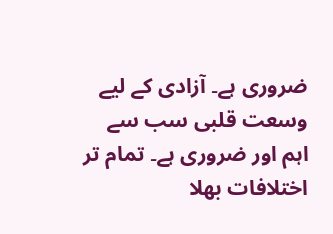ضروری ہے۔ آزادی کے لیے وسعت قلبی سب سے اہم اور ضروری ہے۔ تمام تر اختلافات بھلا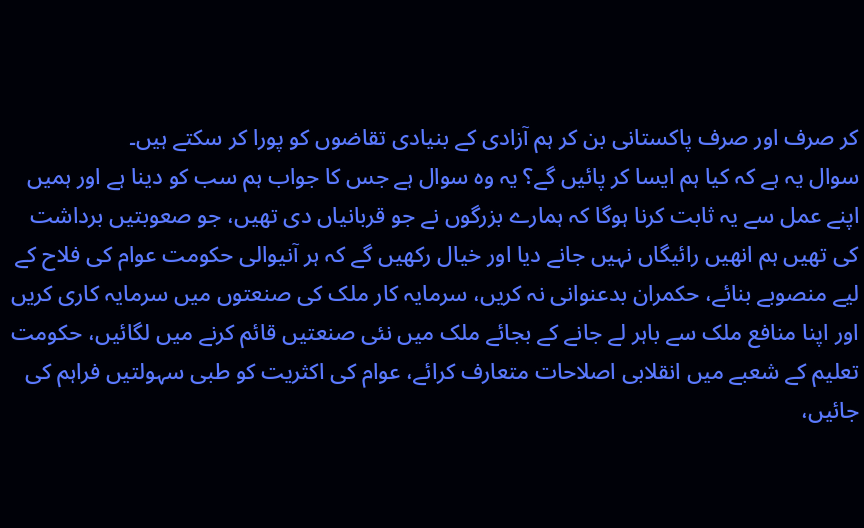کر صرف اور صرف پاکستانی بن کر ہم آزادی کے بنیادی تقاضوں کو پورا کر سکتے ہیں۔
سوال یہ ہے کہ کیا ہم ایسا کر پائیں گے؟ یہ وہ سوال ہے جس کا جواب ہم سب کو دینا ہے اور ہمیں اپنے عمل سے یہ ثابت کرنا ہوگا کہ ہمارے بزرگوں نے جو قربانیاں دی تھیں، جو صعوبتیں برداشت کی تھیں ہم انھیں رائیگاں نہیں جانے دیا اور خیال رکھیں گے کہ ہر آنیوالی حکومت عوام کی فلاح کے لیے منصوبے بنائے، حکمران بدعنوانی نہ کریں، سرمایہ کار ملک کی صنعتوں میں سرمایہ کاری کریں اور اپنا منافع ملک سے باہر لے جانے کے بجائے ملک میں نئی صنعتیں قائم کرنے میں لگائیں، حکومت تعلیم کے شعبے میں انقلابی اصلاحات متعارف کرائے، عوام کی اکثریت کو طبی سہولتیں فراہم کی جائیں،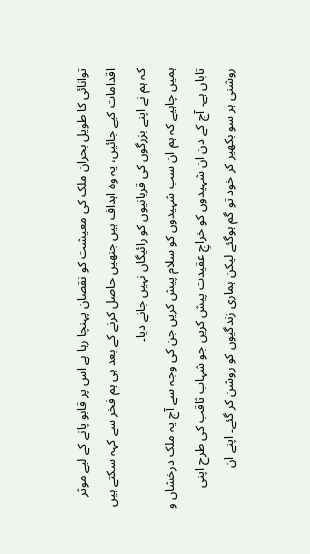توانائی کا طویل بحران ملک کی معیشت کو نقصان پہنچا رہا ہے اس پر قابو پانے کے لیے موثر اقدامات کیے جائیں، یہ وہ اہداف ہیں جنھیں حاصل کرنے کے بعد ہی ہم فخر سے کہہ سکتے ہیں کہ ہم نے اپنے بزرگوں کی قربانیوں کو رائیگاں نہیں جانے دیا۔
ہمیں چاہیے کہ ہم ان سب شہیدوں کو سلام پیش کریں جن کی وجہ سے آج یہ ملک درخشاں و تاباں ہے۔ آج کے دن ان شہیدوں کو خراجِ عقیدت پیش کریں جو شہاب ثاقب کی طرح اپنی روشنی ہر سو بکھیر کر خود تو گم ہوگئے لیکن ہماری زندگیوں کو روشن کر گئے۔ اپنے ان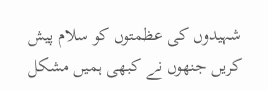شہیدوں کی عظمتوں کو سلام پیش کریں جنھوں نے کبھی ہمیں مشکل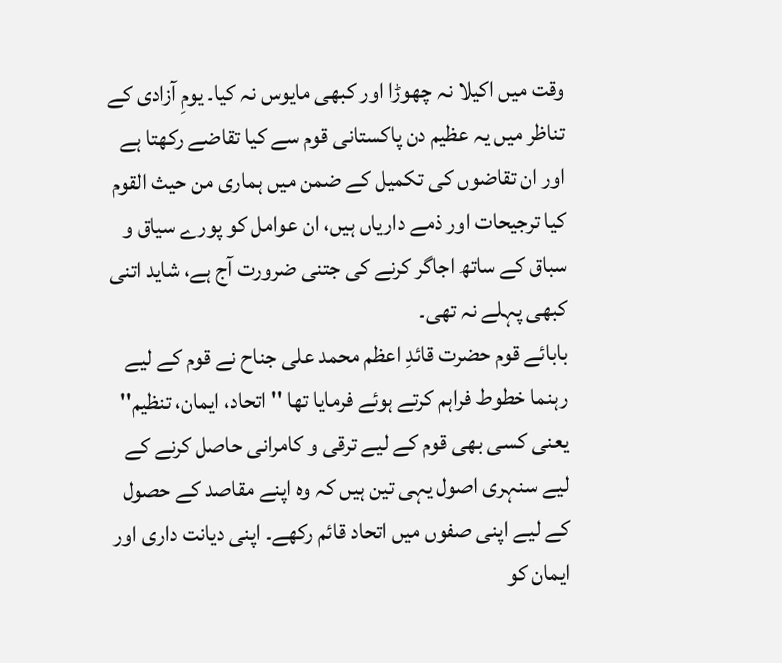وقت میں اکیلا نہ چھوڑا اور کبھی مایوس نہ کیا۔ یومِ آزادی کے تناظر میں یہ عظیم دن پاکستانی قوم سے کیا تقاضے رکھتا ہے اور ان تقاضوں کی تکمیل کے ضمن میں ہماری من حیث القوم کیا ترجیحات اور ذمے داریاں ہیں، ان عوامل کو پورے سیاق و سباق کے ساتھ اجاگر کرنے کی جتنی ضرورت آج ہے، شاید اتنی کبھی پہلے نہ تھی۔
بابائے قوم حضرت قائدِ اعظم محمد علی جناح نے قوم کے لیے رہنما خطوط فراہم کرتے ہوئے فرمایا تھا '' اتحاد، ایمان، تنظیم'' یعنی کسی بھی قوم کے لیے ترقی و کامرانی حاصل کرنے کے لیے سنہری اصول یہی تین ہیں کہ وہ اپنے مقاصد کے حصول کے لیے اپنی صفوں میں اتحاد قائم رکھے۔ اپنی دیانت داری اور ایمان کو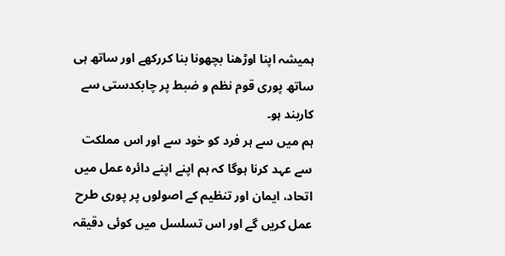ہمیشہ اپنا اوڑھنا بچھونا بنا کررکھے اور ساتھ ہی ساتھ پوری قوم نظم و ضبط پر چابکدستی سے کاربند ہو۔
ہم میں سے ہر فرد کو خود سے اور اس مملکت سے عہد کرنا ہوگا کہ ہم اپنے اپنے دائرہ عمل میں اتحاد، ایمان اور تنظیم کے اصولوں پر پوری طرح عمل کریں گے اور اس تسلسل میں کوئی دقیقہ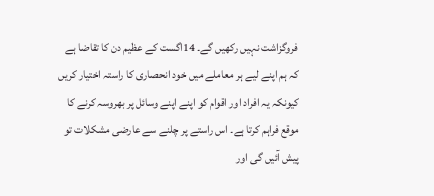فروگزاشت نہیں رکھیں گے۔ 14اگست کے عظیم دن کا تقاضا ہے کہ ہم اپنے لیے ہر معاملے میں خود انحصاری کا راستہ اختیار کریں کیونکہ یہ افراد اور اقوام کو اپنے اپنے وسائل پر بھروسہ کرنے کا موقع فراہم کرتا ہے۔ اس راستے پر چلنے سے عارضی مشکلات تو پیش آئیں گی اور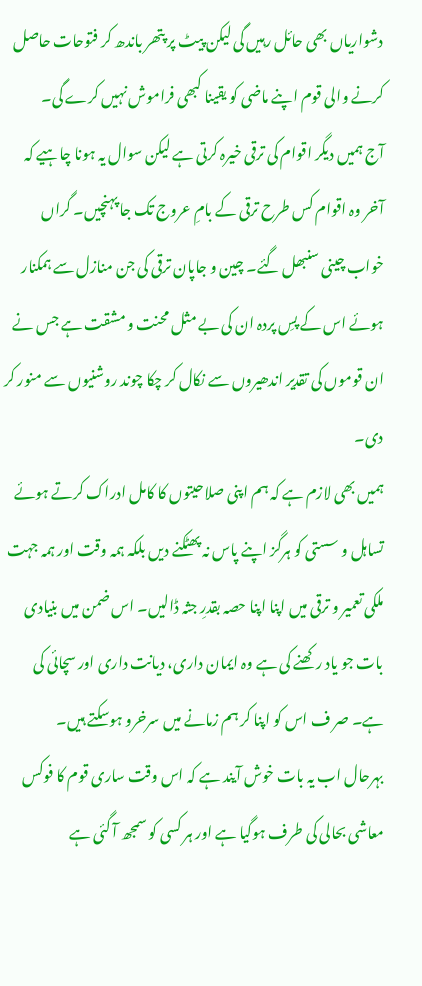دشواریاں بھی حائل رہیں گی لیکن پیٹ پر پتھر باندھ کر فتوحات حاصل کرنے والی قوم اپنے ماضی کو یقینا کبھی فراموش نہیں کرے گی۔
آج ہمیں دیگر اقوام کی ترقی خیرہ کرتی ہے لیکن سوال یہ ہونا چاہیے کہ آخر وہ اقوام کس طرح ترقی کے بامِ عروج تک جا پہنچیں۔ گراں خواب چینی سنبھل گئے۔ چین و جاپان ترقی کی جن منازل سے ہمکنار ہوئے اس کے پسِ پردہ ان کی بے مثل محنت و مشقت ہے جس نے ان قوموں کی تقدیر اندھیروں سے نکال کر چکا چوند روشنیوں سے منور کر دی۔
ہمیں بھی لازم ہے کہ ہم اپنی صلاحیتوں کا کامل ادراک کرتے ہوئے تساہل و سستی کو ہرگز اپنے پاس نہ پھٹکنے دیں بلکہ ہمہ وقت اور ہمہ جہت ملکی تعمیر و ترقی میں اپنا اپنا حصہ بقدرِ جثہ ڈالیں۔ اس ضمن میں بنیادی بات جو یاد رکھنے کی ہے وہ ایمان داری، دیانت داری اور سچائی کی ہے۔ صر ف اس کو اپنا کر ہم زمانے میں سرخرو ہوسکتے ہیں۔
بہرحال اب یہ بات خوش آیند ہے کہ اس وقت ساری قوم کا فوکس معاشی بحالی کی طرف ہوگیا ہے اور ہر کسی کو سمجھ آ گئی ہے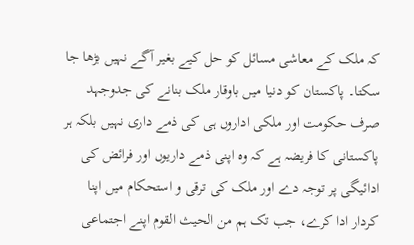کہ ملک کے معاشی مسائل کو حل کیے بغیر آگے نہیں بڑھا جا سکتا۔ پاکستان کو دنیا میں باوقار ملک بنانے کی جدوجہد صرف حکومت اور ملکی اداروں ہی کی ذمے داری نہیں بلکہ ہر پاکستانی کا فریضہ ہے کہ وہ اپنی ذمے داریوں اور فرائض کی ادائیگی پر توجہ دے اور ملک کی ترقی و استحکام میں اپنا کردار ادا کرے، جب تک ہم من الحیث القوم اپنے اجتماعی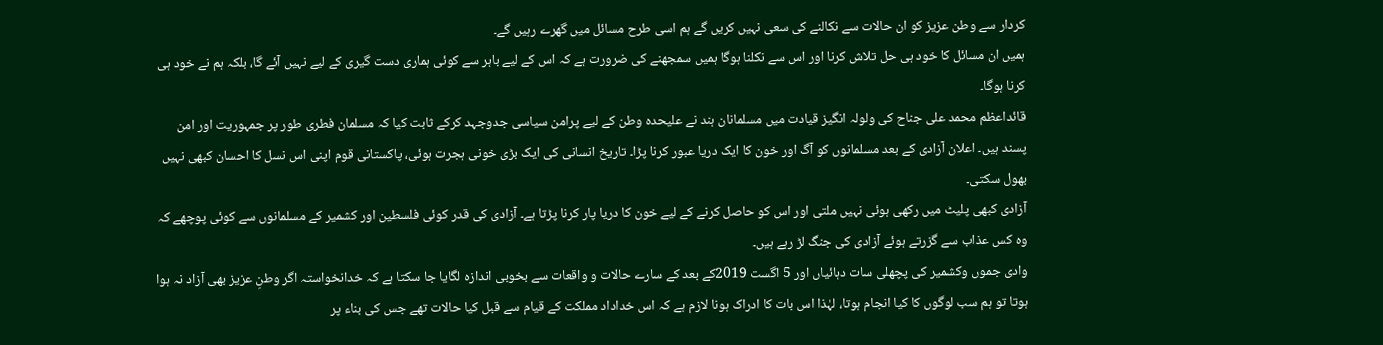کردار سے وطن عزیز کو ان حالات سے نکالنے کی سعی نہیں کریں گے ہم اسی طرح مسائل میں گھرے رہیں گے۔
ہمیں ان مسائل کا خود ہی حل تلاش کرنا اور اس سے نکلنا ہوگا ہمیں سمجھنے کی ضرورت ہے کہ اس کے لیے باہر سے کوئی ہماری دست گیری کے لیے نہیں آئے گا، بلکہ ہم نے خود ہی کرنا ہوگا۔
قائداعظم محمد علی جناح کی ولولہ انگیز قیادت میں مسلمانان ہند نے علیحدہ وطن کے لیے پرامن سیاسی جدوجہد کرکے ثابت کیا کہ مسلمان فطری طور پر جمہوریت اور امن پسند ہیں۔ اعلان آزادی کے بعد مسلمانوں کو آگ اور خون کا ایک دریا عبور کرنا پڑا۔ تاریخ انسانی کی ایک بڑی خونی ہجرت ہوئی، پاکستانی قوم اپنی اس نسل کا احسان کبھی نہیں بھول سکتی۔
آزادی کبھی پلیٹ میں رکھی ہوئی نہیں ملتی اور اس کو حاصل کرنے کے لیے خون کا دریا پار کرنا پڑتا ہے۔ آزادی کی قدر کوئی فلسطین اور کشمیر کے مسلمانوں سے کوئی پوچھے کہ وہ کس عذاب سے گزرتے ہوئے آزادی کی جنگ لڑ رہے ہیں۔
وادی جموں وکشمیر کی پچھلی سات دہائیاں اور 5 اگست 2019کے بعد کے سارے حالات و واقعات سے بخوبی اندازہ لگایا جا سکتا ہے کہ خدانخواستہ اگر وطنِ عزیز بھی آزاد نہ ہوا ہوتا تو ہم سب لوگوں کا کیا انجام ہوتا، لہٰذا اس بات کا ادراک ہونا لازم ہے کہ اس خداداد مملکت کے قیام سے قبل کیا حالات تھے جس کی بناء پر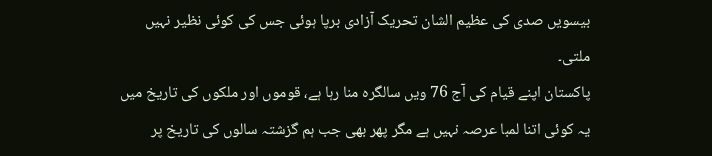بیسویں صدی کی عظیم الشان تحریک آزادی برپا ہوئی جس کی کوئی نظیر نہیں ملتی۔
پاکستان اپنے قیام کی آج 76 ویں سالگرہ منا رہا ہے، قوموں اور ملکوں کی تاریخ میں یہ کوئی اتنا لمبا عرصہ نہیں ہے مگر پھر بھی جب ہم گزشتہ سالوں کی تاریخ پر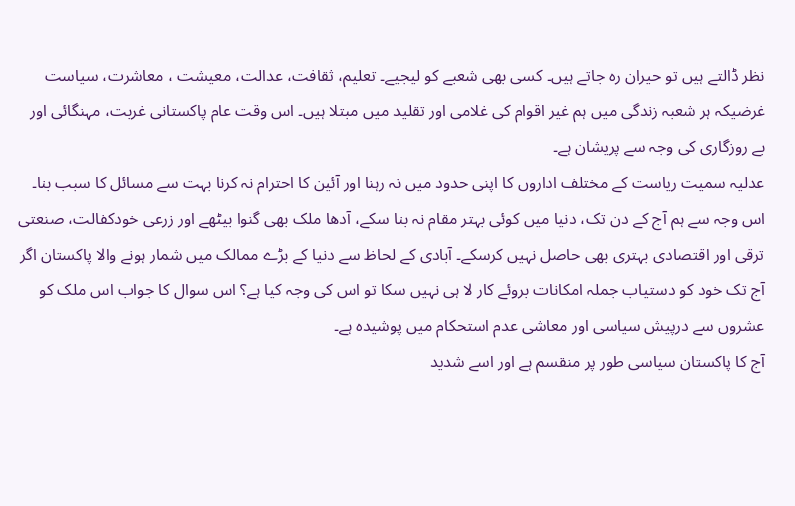نظر ڈالتے ہیں تو حیران رہ جاتے ہیں۔ کسی بھی شعبے کو لیجیے۔ تعلیم، ثقافت، عدالت، معیشت ، معاشرت، سیاست غرضیکہ ہر شعبہ زندگی میں ہم غیر اقوام کی غلامی اور تقلید میں مبتلا ہیں۔ اس وقت عام پاکستانی غربت، مہنگائی اور بے روزگاری کی وجہ سے پریشان ہے۔
عدلیہ سمیت ریاست کے مختلف اداروں کا اپنی حدود میں نہ رہنا اور آئین کا احترام نہ کرنا بہت سے مسائل کا سبب بنا۔ اس وجہ سے ہم آج کے دن تک، دنیا میں کوئی بہتر مقام نہ بنا سکے، آدھا ملک بھی گنوا بیٹھے اور زرعی خودکفالت، صنعتی ترقی اور اقتصادی بہتری بھی حاصل نہیں کرسکے۔ آبادی کے لحاظ سے دنیا کے بڑے ممالک میں شمار ہونے والا پاکستان اگر آج تک خود کو دستیاب جملہ امکانات بروئے کار لا ہی نہیں سکا تو اس کی وجہ کیا ہے؟ اس سوال کا جواب اس ملک کو عشروں سے درپیش سیاسی اور معاشی عدم استحکام میں پوشیدہ ہے۔
آج کا پاکستان سیاسی طور پر منقسم ہے اور اسے شدید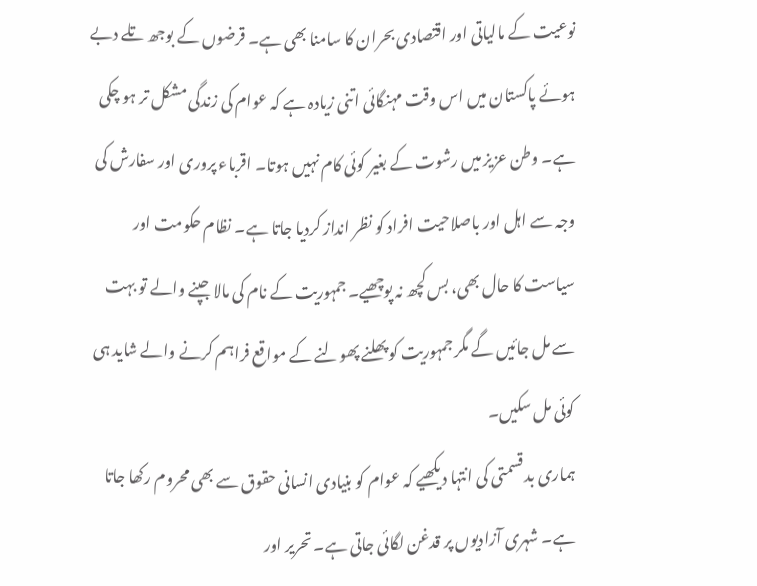نوعیت کے مالیاتی اور اقتصادی بحران کا سامنا بھی ہے۔ قرضوں کے بوجھ تلے دبے ہوئے پاکستان میں اس وقت مہنگائی اتنی زیادہ ہے کہ عوام کی زندگی مشکل تر ہو چکی ہے۔ وطن عزیز میں رشوت کے بغیر کوئی کام نہیں ہوتا۔ اقرباء پروری اور سفارش کی وجہ سے اہل اور باصلاحیت افراد کو نظر انداز کردیا جاتا ہے۔ نظام حکومت اور سیاست کا حال بھی، بس کچھ نہ پوچھیے۔ جمہوریت کے نام کی مالا جپنے والے تو بہت سے مل جائیں گے مگر جمہوریت کو پھلنے پھولنے کے مواقع فراہم کرنے والے شاید ہی کوئی مل سکیں۔
ہماری بد قسمتی کی انتہا دیکھیے کہ عوام کو بنیادی انسانی حقوق سے بھی محروم رکھا جاتا ہے۔ شہری آزادیوں پر قدغن لگائی جاتی ہے۔ تحریر اور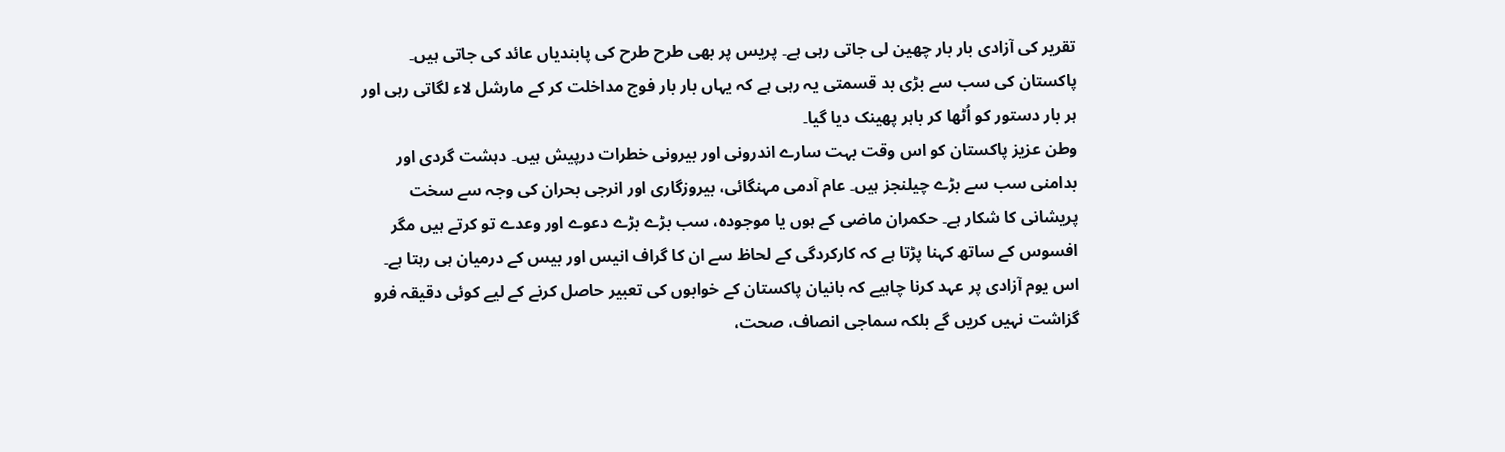تقریر کی آزادی بار بار چھین لی جاتی رہی ہے۔ پریس پر بھی طرح طرح کی پابندیاں عائد کی جاتی ہیں۔ پاکستان کی سب سے بڑی بد قسمتی یہ رہی ہے کہ یہاں بار بار فوج مداخلت کر کے مارشل لاء لگاتی رہی اور ہر بار دستور کو اُٹھا کر باہر پھینک دیا گیا۔
وطن عزیز پاکستان کو اس وقت بہت سارے اندرونی اور بیرونی خطرات درپیش ہیں۔ دہشت گردی اور بدامنی سب سے بڑے چیلنجز ہیں۔ عام آدمی مہنگائی، بیروزگاری اور انرجی بحران کی وجہ سے سخت پریشانی کا شکار ہے۔ حکمران ماضی کے ہوں یا موجودہ، سب بڑے بڑے دعوے اور وعدے تو کرتے ہیں مگر افسوس کے ساتھ کہنا پڑتا ہے کہ کارکردگی کے لحاظ سے ان کا گراف انیس اور بیس کے درمیان ہی رہتا ہے۔
اس یوم آزادی پر عہد کرنا چاہیے کہ بانیان پاکستان کے خوابوں کی تعبیر حاصل کرنے کے لیے کوئی دقیقہ فرو گزاشت نہیں کریں گے بلکہ سماجی انصاف، صحت،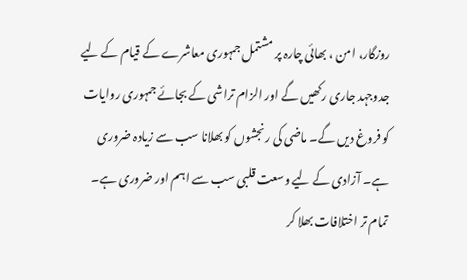روزگار، امن ، بھائی چارہ پر مشتمل جمہوری معاشرے کے قیام کے لیے جدوجہد جاری رکھیں گے اور الزام تراشی کے بجائے جمہوری روایات کو فروغ دیں گے۔ ماضی کی رنجشوں کو بھلانا سب سے زیادہ ضروری ہے۔ آزادی کے لیے وسعت قلبی سب سے اہم اور ضروری ہے۔ تمام تر اختلافات بھلا کر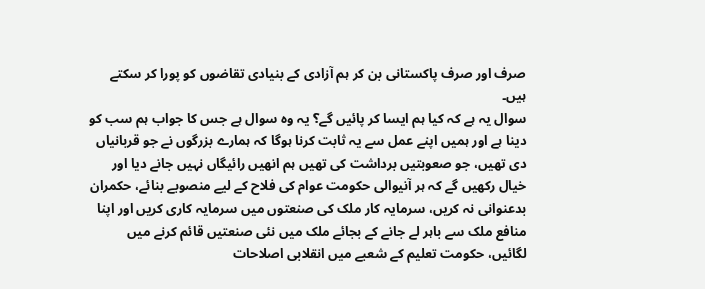صرف اور صرف پاکستانی بن کر ہم آزادی کے بنیادی تقاضوں کو پورا کر سکتے ہیں۔
سوال یہ ہے کہ کیا ہم ایسا کر پائیں گے؟ یہ وہ سوال ہے جس کا جواب ہم سب کو دینا ہے اور ہمیں اپنے عمل سے یہ ثابت کرنا ہوگا کہ ہمارے بزرگوں نے جو قربانیاں دی تھیں، جو صعوبتیں برداشت کی تھیں ہم انھیں رائیگاں نہیں جانے دیا اور خیال رکھیں گے کہ ہر آنیوالی حکومت عوام کی فلاح کے لیے منصوبے بنائے، حکمران بدعنوانی نہ کریں، سرمایہ کار ملک کی صنعتوں میں سرمایہ کاری کریں اور اپنا منافع ملک سے باہر لے جانے کے بجائے ملک میں نئی صنعتیں قائم کرنے میں لگائیں، حکومت تعلیم کے شعبے میں انقلابی اصلاحات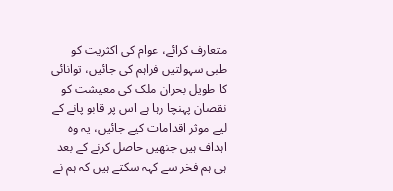متعارف کرائے، عوام کی اکثریت کو طبی سہولتیں فراہم کی جائیں، توانائی کا طویل بحران ملک کی معیشت کو نقصان پہنچا رہا ہے اس پر قابو پانے کے لیے موثر اقدامات کیے جائیں، یہ وہ اہداف ہیں جنھیں حاصل کرنے کے بعد ہی ہم فخر سے کہہ سکتے ہیں کہ ہم نے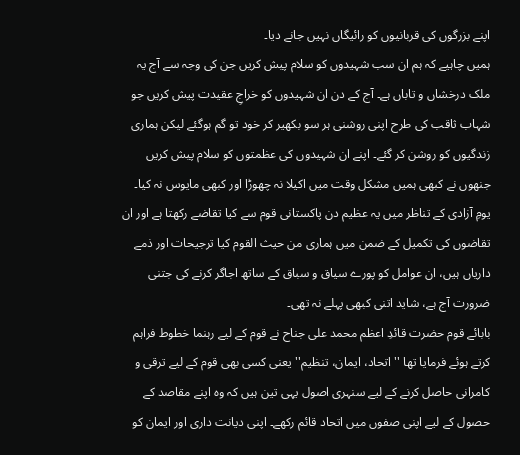اپنے بزرگوں کی قربانیوں کو رائیگاں نہیں جانے دیا۔
ہمیں چاہیے کہ ہم ان سب شہیدوں کو سلام پیش کریں جن کی وجہ سے آج یہ ملک درخشاں و تاباں ہے۔ آج کے دن ان شہیدوں کو خراجِ عقیدت پیش کریں جو شہاب ثاقب کی طرح اپنی روشنی ہر سو بکھیر کر خود تو گم ہوگئے لیکن ہماری زندگیوں کو روشن کر گئے۔ اپنے ان شہیدوں کی عظمتوں کو سلام پیش کریں جنھوں نے کبھی ہمیں مشکل وقت میں اکیلا نہ چھوڑا اور کبھی مایوس نہ کیا۔ یومِ آزادی کے تناظر میں یہ عظیم دن پاکستانی قوم سے کیا تقاضے رکھتا ہے اور ان تقاضوں کی تکمیل کے ضمن میں ہماری من حیث القوم کیا ترجیحات اور ذمے داریاں ہیں، ان عوامل کو پورے سیاق و سباق کے ساتھ اجاگر کرنے کی جتنی ضرورت آج ہے، شاید اتنی کبھی پہلے نہ تھی۔
بابائے قوم حضرت قائدِ اعظم محمد علی جناح نے قوم کے لیے رہنما خطوط فراہم کرتے ہوئے فرمایا تھا '' اتحاد، ایمان، تنظیم'' یعنی کسی بھی قوم کے لیے ترقی و کامرانی حاصل کرنے کے لیے سنہری اصول یہی تین ہیں کہ وہ اپنے مقاصد کے حصول کے لیے اپنی صفوں میں اتحاد قائم رکھے۔ اپنی دیانت داری اور ایمان کو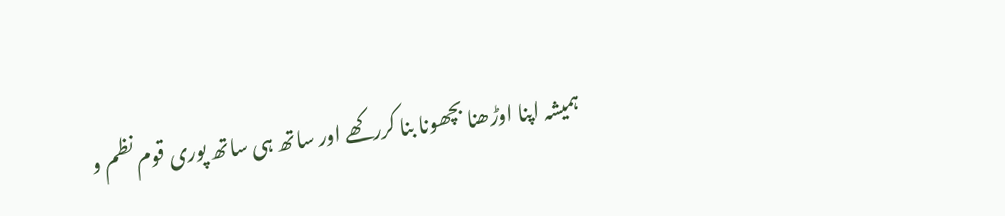ہمیشہ اپنا اوڑھنا بچھونا بنا کررکھے اور ساتھ ہی ساتھ پوری قوم نظم و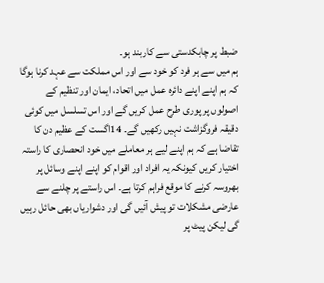ضبط پر چابکدستی سے کاربند ہو۔
ہم میں سے ہر فرد کو خود سے اور اس مملکت سے عہد کرنا ہوگا کہ ہم اپنے اپنے دائرہ عمل میں اتحاد، ایمان اور تنظیم کے اصولوں پر پوری طرح عمل کریں گے اور اس تسلسل میں کوئی دقیقہ فروگزاشت نہیں رکھیں گے۔ 14اگست کے عظیم دن کا تقاضا ہے کہ ہم اپنے لیے ہر معاملے میں خود انحصاری کا راستہ اختیار کریں کیونکہ یہ افراد اور اقوام کو اپنے اپنے وسائل پر بھروسہ کرنے کا موقع فراہم کرتا ہے۔ اس راستے پر چلنے سے عارضی مشکلات تو پیش آئیں گی اور دشواریاں بھی حائل رہیں گی لیکن پیٹ پر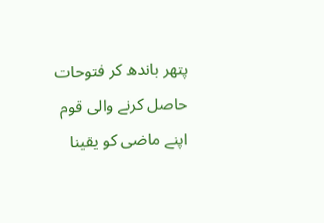پتھر باندھ کر فتوحات حاصل کرنے والی قوم اپنے ماضی کو یقینا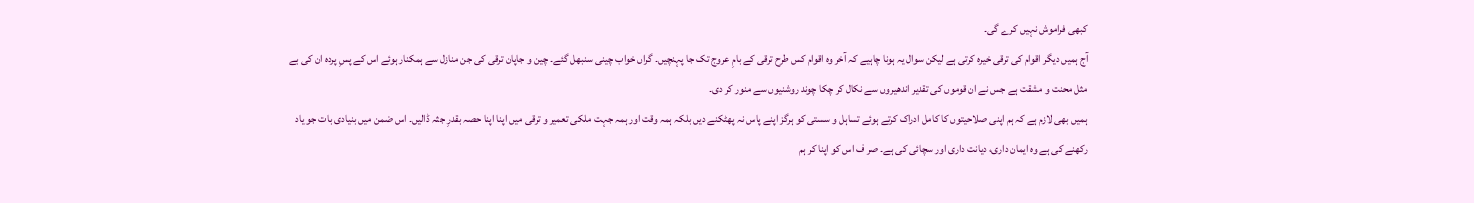کبھی فراموش نہیں کرے گی۔
آج ہمیں دیگر اقوام کی ترقی خیرہ کرتی ہے لیکن سوال یہ ہونا چاہیے کہ آخر وہ اقوام کس طرح ترقی کے بامِ عروج تک جا پہنچیں۔ گراں خواب چینی سنبھل گئے۔ چین و جاپان ترقی کی جن منازل سے ہمکنار ہوئے اس کے پسِ پردہ ان کی بے مثل محنت و مشقت ہے جس نے ان قوموں کی تقدیر اندھیروں سے نکال کر چکا چوند روشنیوں سے منور کر دی۔
ہمیں بھی لازم ہے کہ ہم اپنی صلاحیتوں کا کامل ادراک کرتے ہوئے تساہل و سستی کو ہرگز اپنے پاس نہ پھٹکنے دیں بلکہ ہمہ وقت اور ہمہ جہت ملکی تعمیر و ترقی میں اپنا اپنا حصہ بقدرِ جثہ ڈالیں۔ اس ضمن میں بنیادی بات جو یاد رکھنے کی ہے وہ ایمان داری، دیانت داری اور سچائی کی ہے۔ صر ف اس کو اپنا کر ہم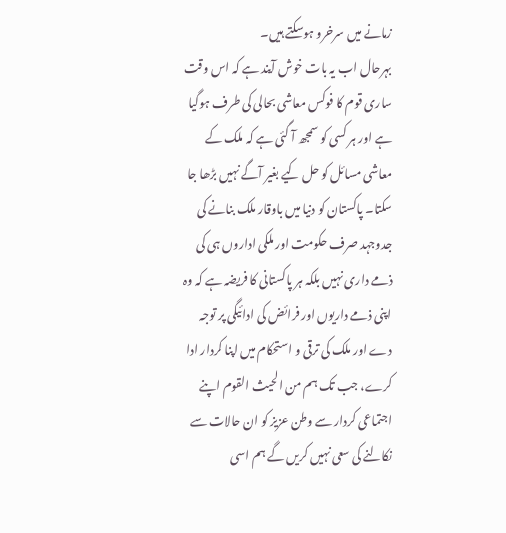زمانے میں سرخرو ہوسکتے ہیں۔
بہرحال اب یہ بات خوش آیند ہے کہ اس وقت ساری قوم کا فوکس معاشی بحالی کی طرف ہوگیا ہے اور ہر کسی کو سمجھ آ گئی ہے کہ ملک کے معاشی مسائل کو حل کیے بغیر آگے نہیں بڑھا جا سکتا۔ پاکستان کو دنیا میں باوقار ملک بنانے کی جدوجہد صرف حکومت اور ملکی اداروں ہی کی ذمے داری نہیں بلکہ ہر پاکستانی کا فریضہ ہے کہ وہ اپنی ذمے داریوں اور فرائض کی ادائیگی پر توجہ دے اور ملک کی ترقی و استحکام میں اپنا کردار ادا کرے، جب تک ہم من الحیث القوم اپنے اجتماعی کردار سے وطن عزیز کو ان حالات سے نکالنے کی سعی نہیں کریں گے ہم اسی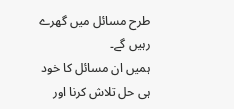طرح مسائل میں گھرے رہیں گے۔
ہمیں ان مسائل کا خود ہی حل تلاش کرنا اور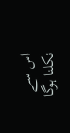اس سے نکلنا ہوگا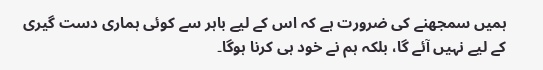ہمیں سمجھنے کی ضرورت ہے کہ اس کے لیے باہر سے کوئی ہماری دست گیری کے لیے نہیں آئے گا، بلکہ ہم نے خود ہی کرنا ہوگا۔